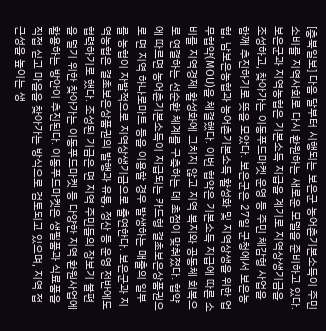[충북일보] 다음 달부터 시행되는 보은군 농어촌기본소득이 주민 소비를 지역사회로 다시 환원하는 새로운 모델을 준비하고 있다. 보은군과 지역농협은 기본소득 지급을 계기로 지역상생기금을 조성하고, 찾아가는 이동푸드마켓 운영 등 주민 체감형 사업을 함께 추진하기로 뜻을 모았다. 보은군은 27일 군청에서 보은농협, 남보은농협과 농어촌기본소득 활성화 및 지역상생을 위한 업무협약(MOU)을 체결했다. 이번 협약은 기본소득 지급에 따른 소비를 지역경제 활성화에 그치지 않고 지역 복지와 공동체 회복으로 연결하는 선순환 체계를 구축하는 데 초점이 맞춰졌다. 협약에 따르면 농어촌기본소득이 지급되는 카드형 결초보은상품권으로 면 지역 하나로마트 등을 이용할 경우 발생하는 매출의 일부를 농협이 자발적으로 지역상생기금으로 출연한다. 보은군과 지역농협은 결초보은상품권의 발행과 유통, 정산 등 운영 전반에도 협력하기로 했다. 조성된 기금은 면 지역 주민들의 장보기 불편을 덜기 위한 찾아가는 이동푸드마켓 등 다양한 지역 환원사업에 활용하는 방안이 추진된다. 이동푸드마켓은 생필품과 식료품을 직접 싣고 마을을 찾아가는 방식으로 검토되고 있으며, 지역 접근성을 높이는 생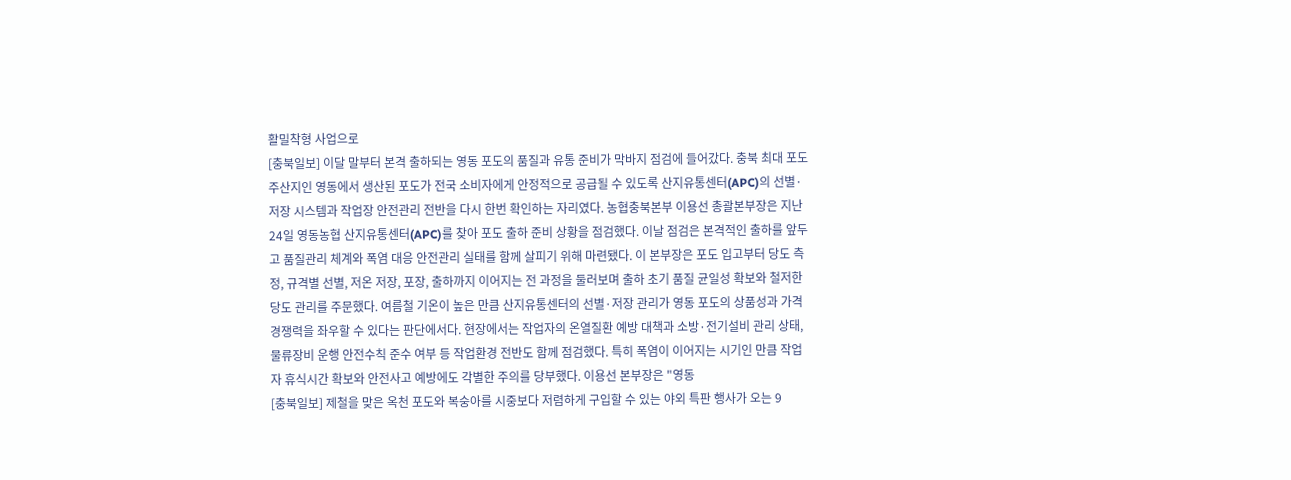활밀착형 사업으로
[충북일보] 이달 말부터 본격 출하되는 영동 포도의 품질과 유통 준비가 막바지 점검에 들어갔다. 충북 최대 포도 주산지인 영동에서 생산된 포도가 전국 소비자에게 안정적으로 공급될 수 있도록 산지유통센터(APC)의 선별·저장 시스템과 작업장 안전관리 전반을 다시 한번 확인하는 자리였다. 농협충북본부 이용선 총괄본부장은 지난 24일 영동농협 산지유통센터(APC)를 찾아 포도 출하 준비 상황을 점검했다. 이날 점검은 본격적인 출하를 앞두고 품질관리 체계와 폭염 대응 안전관리 실태를 함께 살피기 위해 마련됐다. 이 본부장은 포도 입고부터 당도 측정, 규격별 선별, 저온 저장, 포장, 출하까지 이어지는 전 과정을 둘러보며 출하 초기 품질 균일성 확보와 철저한 당도 관리를 주문했다. 여름철 기온이 높은 만큼 산지유통센터의 선별·저장 관리가 영동 포도의 상품성과 가격 경쟁력을 좌우할 수 있다는 판단에서다. 현장에서는 작업자의 온열질환 예방 대책과 소방·전기설비 관리 상태, 물류장비 운행 안전수칙 준수 여부 등 작업환경 전반도 함께 점검했다. 특히 폭염이 이어지는 시기인 만큼 작업자 휴식시간 확보와 안전사고 예방에도 각별한 주의를 당부했다. 이용선 본부장은 "영동
[충북일보] 제철을 맞은 옥천 포도와 복숭아를 시중보다 저렴하게 구입할 수 있는 야외 특판 행사가 오는 9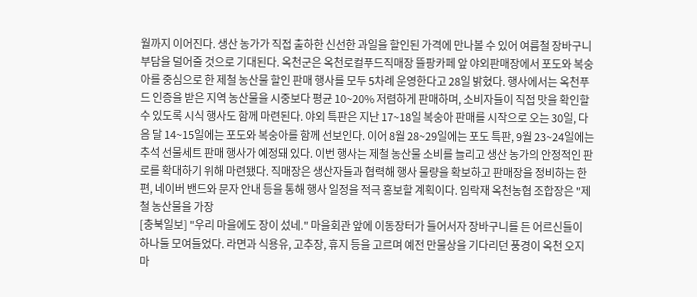월까지 이어진다. 생산 농가가 직접 출하한 신선한 과일을 할인된 가격에 만나볼 수 있어 여름철 장바구니 부담을 덜어줄 것으로 기대된다. 옥천군은 옥천로컬푸드직매장 뜰팡카페 앞 야외판매장에서 포도와 복숭아를 중심으로 한 제철 농산물 할인 판매 행사를 모두 5차례 운영한다고 28일 밝혔다. 행사에서는 옥천푸드 인증을 받은 지역 농산물을 시중보다 평균 10~20% 저렴하게 판매하며, 소비자들이 직접 맛을 확인할 수 있도록 시식 행사도 함께 마련된다. 야외 특판은 지난 17~18일 복숭아 판매를 시작으로 오는 30일, 다음 달 14~15일에는 포도와 복숭아를 함께 선보인다. 이어 8월 28~29일에는 포도 특판, 9월 23~24일에는 추석 선물세트 판매 행사가 예정돼 있다. 이번 행사는 제철 농산물 소비를 늘리고 생산 농가의 안정적인 판로를 확대하기 위해 마련됐다. 직매장은 생산자들과 협력해 행사 물량을 확보하고 판매장을 정비하는 한편, 네이버 밴드와 문자 안내 등을 통해 행사 일정을 적극 홍보할 계획이다. 임락재 옥천농협 조합장은 "제철 농산물을 가장
[충북일보] "우리 마을에도 장이 섰네." 마을회관 앞에 이동장터가 들어서자 장바구니를 든 어르신들이 하나둘 모여들었다. 라면과 식용유, 고추장, 휴지 등을 고르며 예전 만물상을 기다리던 풍경이 옥천 오지마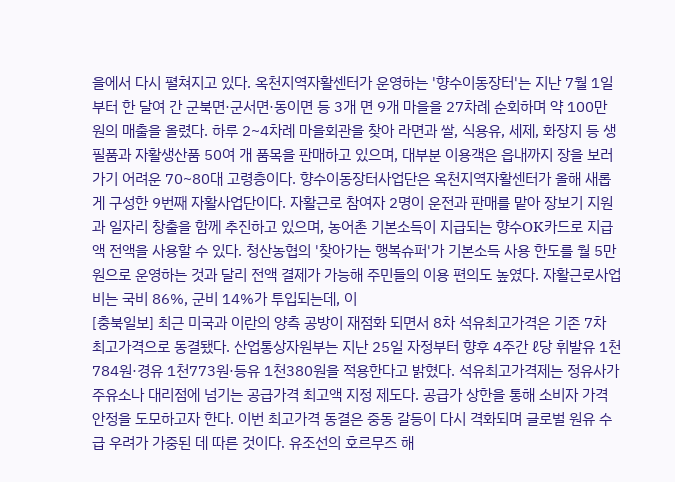을에서 다시 펼쳐지고 있다. 옥천지역자활센터가 운영하는 '향수이동장터'는 지난 7월 1일부터 한 달여 간 군북면·군서면·동이면 등 3개 면 9개 마을을 27차례 순회하며 약 100만 원의 매출을 올렸다. 하루 2~4차례 마을회관을 찾아 라면과 쌀, 식용유, 세제, 화장지 등 생필품과 자활생산품 50여 개 품목을 판매하고 있으며, 대부분 이용객은 읍내까지 장을 보러 가기 어려운 70~80대 고령층이다. 향수이동장터사업단은 옥천지역자활센터가 올해 새롭게 구성한 9번째 자활사업단이다. 자활근로 참여자 2명이 운전과 판매를 맡아 장보기 지원과 일자리 창출을 함께 추진하고 있으며, 농어촌 기본소득이 지급되는 향수OK카드로 지급액 전액을 사용할 수 있다. 청산농협의 '찾아가는 행복슈퍼'가 기본소득 사용 한도를 월 5만원으로 운영하는 것과 달리 전액 결제가 가능해 주민들의 이용 편의도 높였다. 자활근로사업비는 국비 86%, 군비 14%가 투입되는데, 이
[충북일보] 최근 미국과 이란의 양측 공방이 재점화 되면서 8차 석유최고가격은 기존 7차 최고가격으로 동결됐다. 산업통상자원부는 지난 25일 자정부터 향후 4주간 ℓ당 휘발유 1천784원·경유 1천773원·등유 1천380원을 적용한다고 밝혔다. 석유최고가격제는 정유사가 주유소나 대리점에 넘기는 공급가격 최고액 지정 제도다. 공급가 상한을 통해 소비자 가격 안정을 도모하고자 한다. 이번 최고가격 동결은 중동 갈등이 다시 격화되며 글로벌 원유 수급 우려가 가중된 데 따른 것이다. 유조선의 호르무즈 해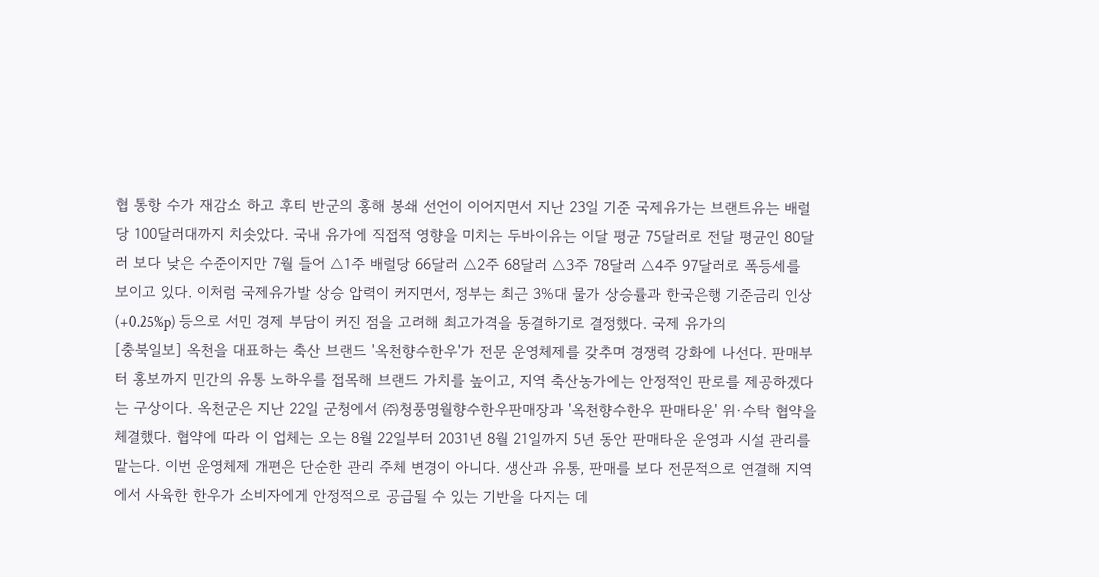협 통항 수가 재감소 하고 후티 반군의 홍해 봉쇄 선언이 이어지면서 지난 23일 기준 국제유가는 브랜트유는 배럴당 100달러대까지 치솟았다. 국내 유가에 직접적 영향을 미치는 두바이유는 이달 평균 75달러로 전달 평균인 80달러 보다 낮은 수준이지만 7월 들어 △1주 배럴당 66달러 △2주 68달러 △3주 78달러 △4주 97달러로 폭등세를 보이고 있다. 이처럼 국제유가발 상승 압력이 커지면서, 정부는 최근 3%대 물가 상승률과 한국은행 기준금리 인상(+0.25%p) 등으로 서민 경제 부담이 커진 점을 고려해 최고가격을 동결하기로 결정했다. 국제 유가의
[충북일보] 옥천을 대표하는 축산 브랜드 '옥천향수한우'가 전문 운영체제를 갖추며 경쟁력 강화에 나선다. 판매부터 홍보까지 민간의 유통 노하우를 접목해 브랜드 가치를 높이고, 지역 축산농가에는 안정적인 판로를 제공하겠다는 구상이다. 옥천군은 지난 22일 군청에서 ㈜청풍명월향수한우판매장과 '옥천향수한우 판매타운' 위·수탁 협약을 체결했다. 협약에 따라 이 업체는 오는 8월 22일부터 2031년 8월 21일까지 5년 동안 판매타운 운영과 시설 관리를 맡는다. 이번 운영체제 개편은 단순한 관리 주체 변경이 아니다. 생산과 유통, 판매를 보다 전문적으로 연결해 지역에서 사육한 한우가 소비자에게 안정적으로 공급될 수 있는 기반을 다지는 데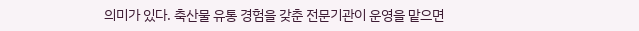의미가 있다. 축산물 유통 경험을 갖춘 전문기관이 운영을 맡으면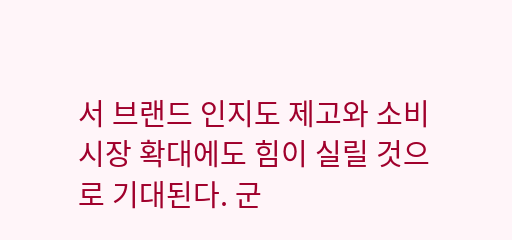서 브랜드 인지도 제고와 소비시장 확대에도 힘이 실릴 것으로 기대된다. 군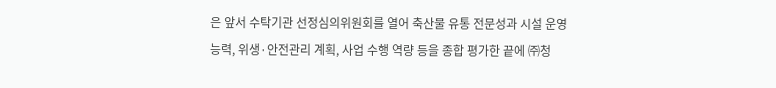은 앞서 수탁기관 선정심의위원회를 열어 축산물 유통 전문성과 시설 운영 능력, 위생·안전관리 계획, 사업 수행 역량 등을 종합 평가한 끝에 ㈜청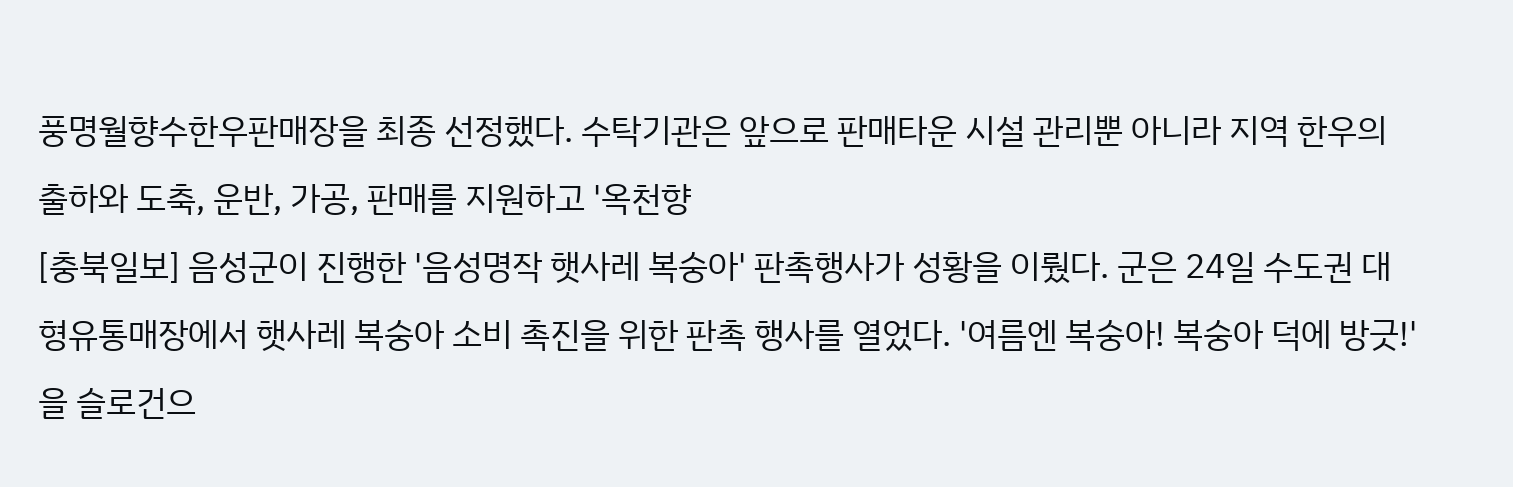풍명월향수한우판매장을 최종 선정했다. 수탁기관은 앞으로 판매타운 시설 관리뿐 아니라 지역 한우의 출하와 도축, 운반, 가공, 판매를 지원하고 '옥천향
[충북일보] 음성군이 진행한 '음성명작 햇사레 복숭아' 판촉행사가 성황을 이뤘다. 군은 24일 수도권 대형유통매장에서 햇사레 복숭아 소비 촉진을 위한 판촉 행사를 열었다. '여름엔 복숭아! 복숭아 덕에 방긋!'을 슬로건으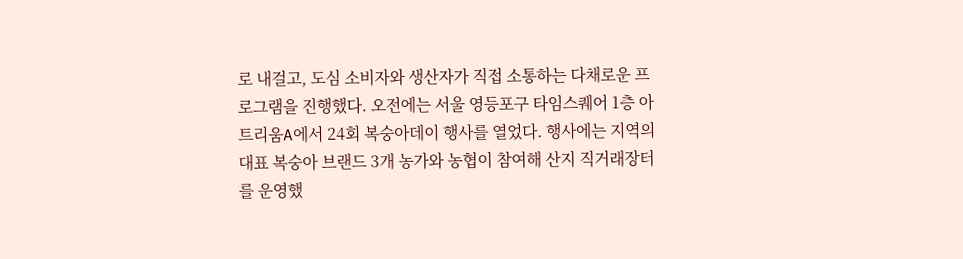로 내걸고, 도심 소비자와 생산자가 직접 소통하는 다채로운 프로그램을 진행했다. 오전에는 서울 영등포구 타임스퀘어 1층 아트리움A에서 24회 복숭아데이 행사를 열었다. 행사에는 지역의 대표 복숭아 브랜드 3개 농가와 농협이 참여해 산지 직거래장터를 운영했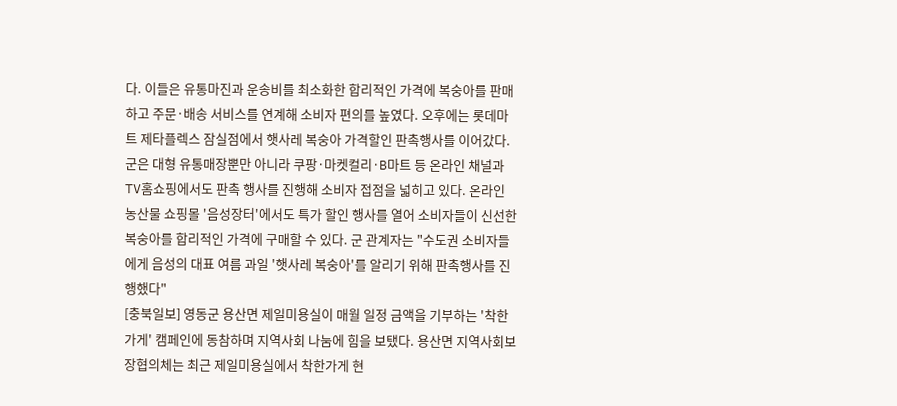다. 이들은 유통마진과 운송비를 최소화한 합리적인 가격에 복숭아를 판매하고 주문·배송 서비스를 연계해 소비자 편의를 높였다. 오후에는 롯데마트 제타플렉스 잠실점에서 햇사레 복숭아 가격할인 판촉행사를 이어갔다. 군은 대형 유통매장뿐만 아니라 쿠팡·마켓컬리·B마트 등 온라인 채널과 TV홈쇼핑에서도 판촉 행사를 진행해 소비자 접점을 넓히고 있다. 온라인 농산물 쇼핑몰 '음성장터'에서도 특가 할인 행사를 열어 소비자들이 신선한 복숭아를 합리적인 가격에 구매할 수 있다. 군 관계자는 "수도권 소비자들에게 음성의 대표 여름 과일 '햇사레 복숭아'를 알리기 위해 판촉행사를 진행했다"
[충북일보] 영동군 용산면 제일미용실이 매월 일정 금액을 기부하는 '착한가게' 캠페인에 동참하며 지역사회 나눔에 힘을 보탰다. 용산면 지역사회보장협의체는 최근 제일미용실에서 착한가게 현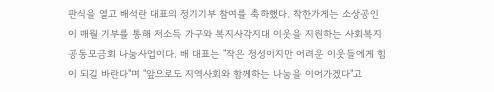판식을 열고 배석란 대표의 정기기부 참여를 축하했다. 착한가게는 소상공인이 매월 기부를 통해 저소득 가구와 복지사각지대 이웃을 지원하는 사회복지공동모금회 나눔사업이다. 배 대표는 "작은 정성이지만 어려운 이웃들에게 힘이 되길 바란다"며 "앞으로도 지역사회와 함께하는 나눔을 이어가겠다"고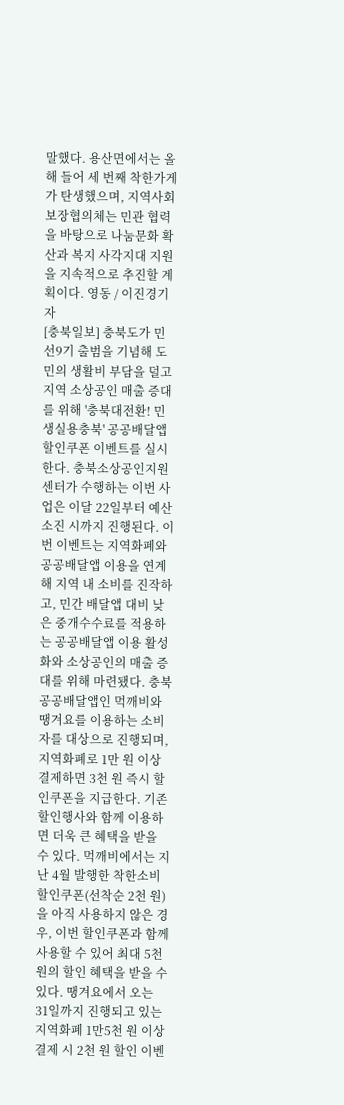말했다. 용산면에서는 올해 들어 세 번째 착한가게가 탄생했으며, 지역사회보장협의체는 민관 협력을 바탕으로 나눔문화 확산과 복지 사각지대 지원을 지속적으로 추진할 계획이다. 영동 / 이진경기자
[충북일보] 충북도가 민선9기 출범을 기념해 도민의 생활비 부담을 덜고 지역 소상공인 매출 증대를 위해 '충북대전환! 민생실용충북' 공공배달앱 할인쿠폰 이벤트를 실시한다. 충북소상공인지원센터가 수행하는 이번 사업은 이달 22일부터 예산 소진 시까지 진행된다. 이번 이벤트는 지역화폐와 공공배달앱 이용을 연계해 지역 내 소비를 진작하고, 민간 배달앱 대비 낮은 중개수수료를 적용하는 공공배달앱 이용 활성화와 소상공인의 매출 증대를 위해 마련됐다. 충북 공공배달앱인 먹깨비와 땡겨요를 이용하는 소비자를 대상으로 진행되며, 지역화폐로 1만 원 이상 결제하면 3천 원 즉시 할인쿠폰을 지급한다. 기존 할인행사와 함께 이용하면 더욱 큰 혜택을 받을 수 있다. 먹깨비에서는 지난 4월 발행한 착한소비 할인쿠폰(선착순 2천 원)을 아직 사용하지 않은 경우, 이번 할인쿠폰과 함께 사용할 수 있어 최대 5천 원의 할인 혜택을 받을 수 있다. 땡겨요에서 오는 31일까지 진행되고 있는 지역화폐 1만5천 원 이상 결제 시 2천 원 할인 이벤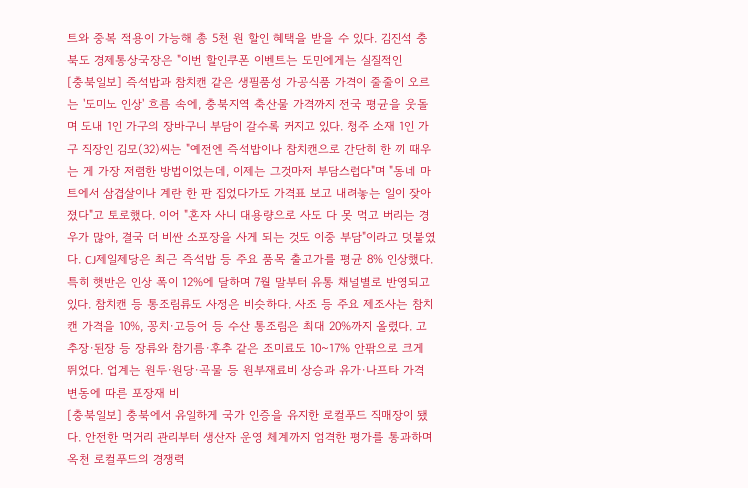트와 중복 적용이 가능해 총 5천 원 할인 혜택을 받을 수 있다. 김진석 충북도 경제통상국장은 "이번 할인쿠폰 이벤트는 도민에게는 실질적인
[충북일보] 즉석밥과 참치캔 같은 생필품성 가공식품 가격이 줄줄이 오르는 '도미노 인상' 흐름 속에, 충북지역 축산물 가격까지 전국 평균을 웃돌며 도내 1인 가구의 장바구니 부담이 갈수록 커지고 있다. 청주 소재 1인 가구 직장인 김모(32)씨는 "예전엔 즉석밥이나 참치캔으로 간단히 한 끼 때우는 게 가장 저렴한 방법이었는데, 이제는 그것마저 부담스럽다"며 "동네 마트에서 삼겹살이나 계란 한 판 집었다가도 가격표 보고 내려놓는 일이 잦아졌다"고 토로했다. 이어 "혼자 사니 대용량으로 사도 다 못 먹고 버리는 경우가 많아, 결국 더 비싼 소포장을 사게 되는 것도 이중 부담"이라고 덧붙였다. CJ제일제당은 최근 즉석밥 등 주요 품목 출고가를 평균 8% 인상했다. 특히 햇반은 인상 폭이 12%에 달하며 7월 말부터 유통 채널별로 반영되고 있다. 참치캔 등 통조림류도 사정은 비슷하다. 사조 등 주요 제조사는 참치캔 가격을 10%, 꽁치·고등어 등 수산 통조림은 최대 20%까지 올렸다. 고추장·된장 등 장류와 참기름·후추 같은 조미료도 10~17% 안팎으로 크게 뛰었다. 업계는 원두·원당·곡물 등 원부재료비 상승과 유가·나프타 가격 변동에 따른 포장재 비
[충북일보] 충북에서 유일하게 국가 인증을 유지한 로컬푸드 직매장이 됐다. 안전한 먹거리 관리부터 생산자 운영 체계까지 엄격한 평가를 통과하며 옥천 로컬푸드의 경쟁력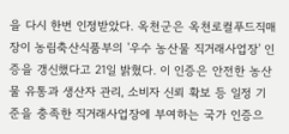을 다시 한번 인정받았다. 옥천군은 옥천로컬푸드직매장이 농림축산식품부의 '우수 농산물 직거래사업장' 인증을 갱신했다고 21일 밝혔다. 이 인증은 안전한 농산물 유통과 생산자 관리, 소비자 신뢰 확보 등 일정 기준을 충족한 직거래사업장에 부여하는 국가 인증으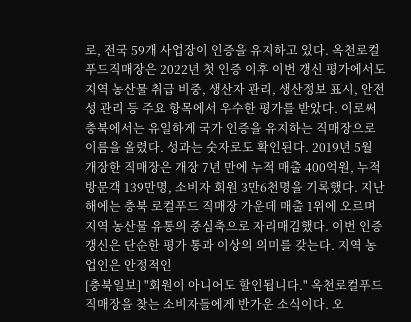로, 전국 59개 사업장이 인증을 유지하고 있다. 옥천로컬푸드직매장은 2022년 첫 인증 이후 이번 갱신 평가에서도 지역 농산물 취급 비중, 생산자 관리, 생산정보 표시, 안전성 관리 등 주요 항목에서 우수한 평가를 받았다. 이로써 충북에서는 유일하게 국가 인증을 유지하는 직매장으로 이름을 올렸다. 성과는 숫자로도 확인된다. 2019년 5월 개장한 직매장은 개장 7년 만에 누적 매출 400억원, 누적 방문객 139만명, 소비자 회원 3만6천명을 기록했다. 지난해에는 충북 로컬푸드 직매장 가운데 매출 1위에 오르며 지역 농산물 유통의 중심축으로 자리매김했다. 이번 인증 갱신은 단순한 평가 통과 이상의 의미를 갖는다. 지역 농업인은 안정적인
[충북일보] "회원이 아니어도 할인됩니다." 옥천로컬푸드직매장을 찾는 소비자들에게 반가운 소식이다. 오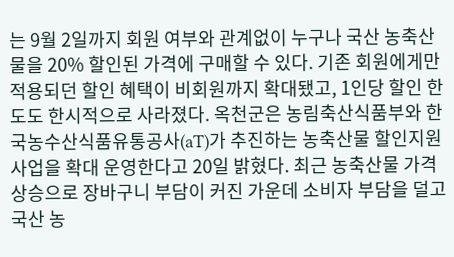는 9월 2일까지 회원 여부와 관계없이 누구나 국산 농축산물을 20% 할인된 가격에 구매할 수 있다. 기존 회원에게만 적용되던 할인 혜택이 비회원까지 확대됐고, 1인당 할인 한도도 한시적으로 사라졌다. 옥천군은 농림축산식품부와 한국농수산식품유통공사(aT)가 추진하는 농축산물 할인지원 사업을 확대 운영한다고 20일 밝혔다. 최근 농축산물 가격 상승으로 장바구니 부담이 커진 가운데 소비자 부담을 덜고 국산 농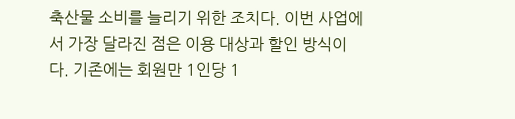축산물 소비를 늘리기 위한 조치다. 이번 사업에서 가장 달라진 점은 이용 대상과 할인 방식이다. 기존에는 회원만 1인당 1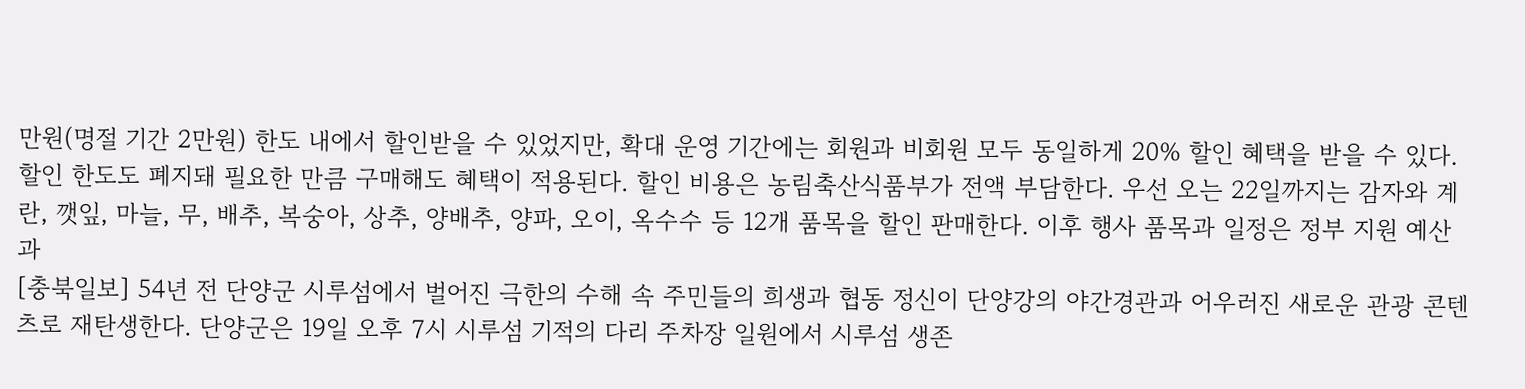만원(명절 기간 2만원) 한도 내에서 할인받을 수 있었지만, 확대 운영 기간에는 회원과 비회원 모두 동일하게 20% 할인 혜택을 받을 수 있다. 할인 한도도 폐지돼 필요한 만큼 구매해도 혜택이 적용된다. 할인 비용은 농림축산식품부가 전액 부담한다. 우선 오는 22일까지는 감자와 계란, 깻잎, 마늘, 무, 배추, 복숭아, 상추, 양배추, 양파, 오이, 옥수수 등 12개 품목을 할인 판매한다. 이후 행사 품목과 일정은 정부 지원 예산과
[충북일보] 54년 전 단양군 시루섬에서 벌어진 극한의 수해 속 주민들의 희생과 협동 정신이 단양강의 야간경관과 어우러진 새로운 관광 콘텐츠로 재탄생한다. 단양군은 19일 오후 7시 시루섬 기적의 다리 주차장 일원에서 시루섬 생존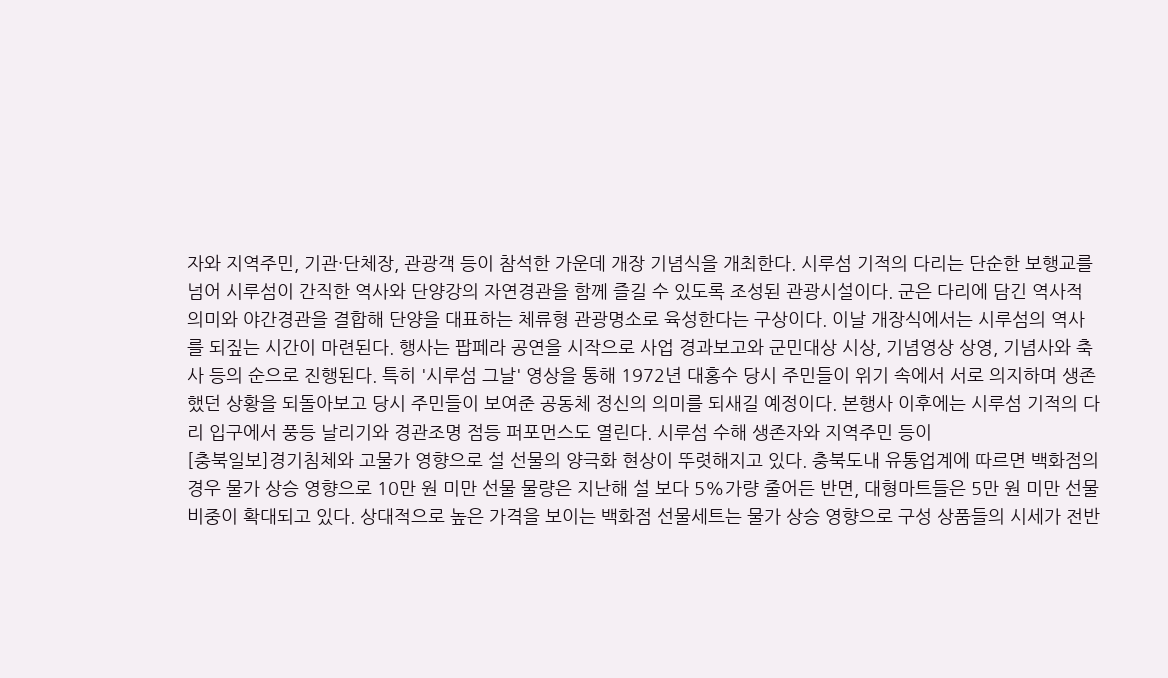자와 지역주민, 기관·단체장, 관광객 등이 참석한 가운데 개장 기념식을 개최한다. 시루섬 기적의 다리는 단순한 보행교를 넘어 시루섬이 간직한 역사와 단양강의 자연경관을 함께 즐길 수 있도록 조성된 관광시설이다. 군은 다리에 담긴 역사적 의미와 야간경관을 결합해 단양을 대표하는 체류형 관광명소로 육성한다는 구상이다. 이날 개장식에서는 시루섬의 역사를 되짚는 시간이 마련된다. 행사는 팝페라 공연을 시작으로 사업 경과보고와 군민대상 시상, 기념영상 상영, 기념사와 축사 등의 순으로 진행된다. 특히 '시루섬 그날' 영상을 통해 1972년 대홍수 당시 주민들이 위기 속에서 서로 의지하며 생존했던 상황을 되돌아보고 당시 주민들이 보여준 공동체 정신의 의미를 되새길 예정이다. 본행사 이후에는 시루섬 기적의 다리 입구에서 풍등 날리기와 경관조명 점등 퍼포먼스도 열린다. 시루섬 수해 생존자와 지역주민 등이
[충북일보]경기침체와 고물가 영향으로 설 선물의 양극화 현상이 뚜렷해지고 있다. 충북도내 유통업계에 따르면 백화점의 경우 물가 상승 영향으로 10만 원 미만 선물 물량은 지난해 설 보다 5%가량 줄어든 반면, 대형마트들은 5만 원 미만 선물 비중이 확대되고 있다. 상대적으로 높은 가격을 보이는 백화점 선물세트는 물가 상승 영향으로 구성 상품들의 시세가 전반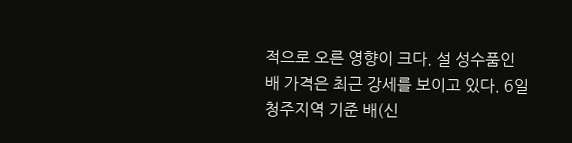적으로 오른 영향이 크다. 설 성수품인 배 가격은 최근 강세를 보이고 있다. 6일 청주지역 기준 배(신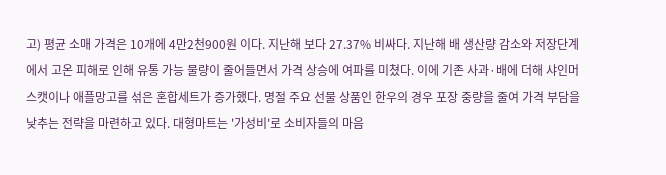고) 평균 소매 가격은 10개에 4만2천900원 이다. 지난해 보다 27.37% 비싸다. 지난해 배 생산량 감소와 저장단계에서 고온 피해로 인해 유통 가능 물량이 줄어들면서 가격 상승에 여파를 미쳤다. 이에 기존 사과·배에 더해 샤인머스캣이나 애플망고를 섞은 혼합세트가 증가했다. 명절 주요 선물 상품인 한우의 경우 포장 중량을 줄여 가격 부담을 낮추는 전략을 마련하고 있다. 대형마트는 '가성비'로 소비자들의 마음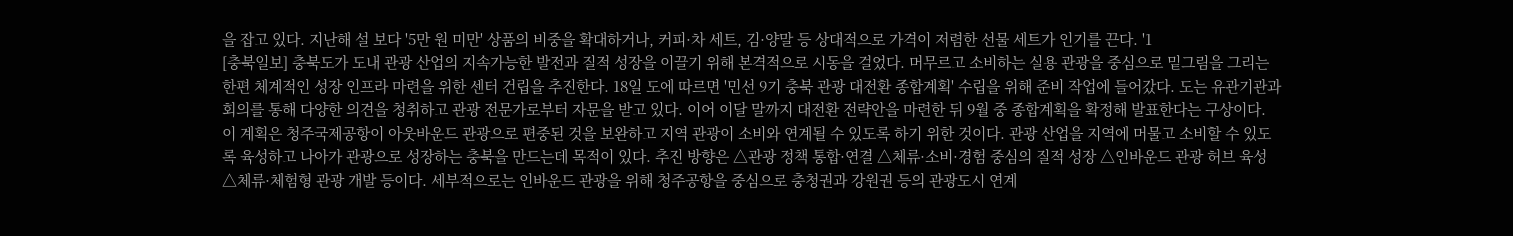을 잡고 있다. 지난해 설 보다 '5만 원 미만' 상품의 비중을 확대하거나, 커피·차 세트, 김·양말 등 상대적으로 가격이 저렴한 선물 세트가 인기를 끈다. '1
[충북일보] 충북도가 도내 관광 산업의 지속가능한 발전과 질적 성장을 이끌기 위해 본격적으로 시동을 걸었다. 머무르고 소비하는 실용 관광을 중심으로 밑그림을 그리는 한편 체계적인 성장 인프라 마련을 위한 센터 건립을 추진한다. 18일 도에 따르면 '민선 9기 충북 관광 대전환 종합계획' 수립을 위해 준비 작업에 들어갔다. 도는 유관기관과 회의를 통해 다양한 의견을 청취하고 관광 전문가로부터 자문을 받고 있다. 이어 이달 말까지 대전환 전략안을 마련한 뒤 9월 중 종합계획을 확정해 발표한다는 구상이다. 이 계획은 청주국제공항이 아웃바운드 관광으로 편중된 것을 보완하고 지역 관광이 소비와 연계될 수 있도록 하기 위한 것이다. 관광 산업을 지역에 머물고 소비할 수 있도록 육성하고 나아가 관광으로 성장하는 충북을 만드는데 목적이 있다. 추진 방향은 △관광 정책 통합·연결 △체류·소비·경험 중심의 질적 성장 △인바운드 관광 허브 육성 △체류·체험형 관광 개발 등이다. 세부적으로는 인바운드 관광을 위해 청주공항을 중심으로 충청권과 강원권 등의 관광도시 연계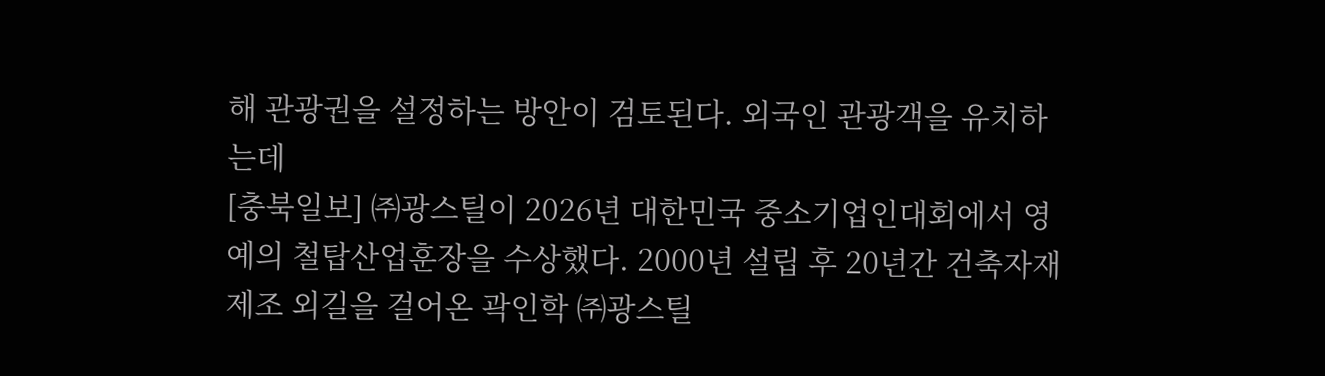해 관광권을 설정하는 방안이 검토된다. 외국인 관광객을 유치하는데
[충북일보] ㈜광스틸이 2026년 대한민국 중소기업인대회에서 영예의 철탑산업훈장을 수상했다. 2000년 설립 후 20년간 건축자재 제조 외길을 걸어온 곽인학 ㈜광스틸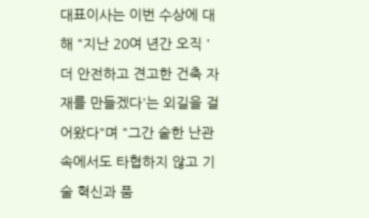대표이사는 이번 수상에 대해 "지난 20여 년간 오직 '더 안전하고 견고한 건축 자재를 만들겠다'는 외길을 걸어왔다"며 "그간 숱한 난관 속에서도 타협하지 않고 기술 혁신과 품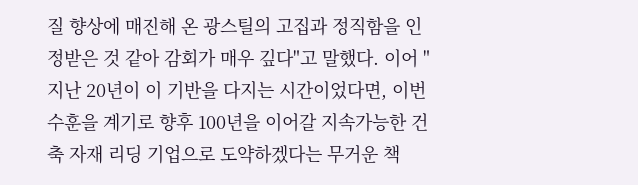질 향상에 매진해 온 광스틸의 고집과 정직함을 인정받은 것 같아 감회가 매우 깊다"고 말했다. 이어 "지난 20년이 이 기반을 다지는 시간이었다면, 이번 수훈을 계기로 향후 100년을 이어갈 지속가능한 건축 자재 리딩 기업으로 도약하겠다는 무거운 책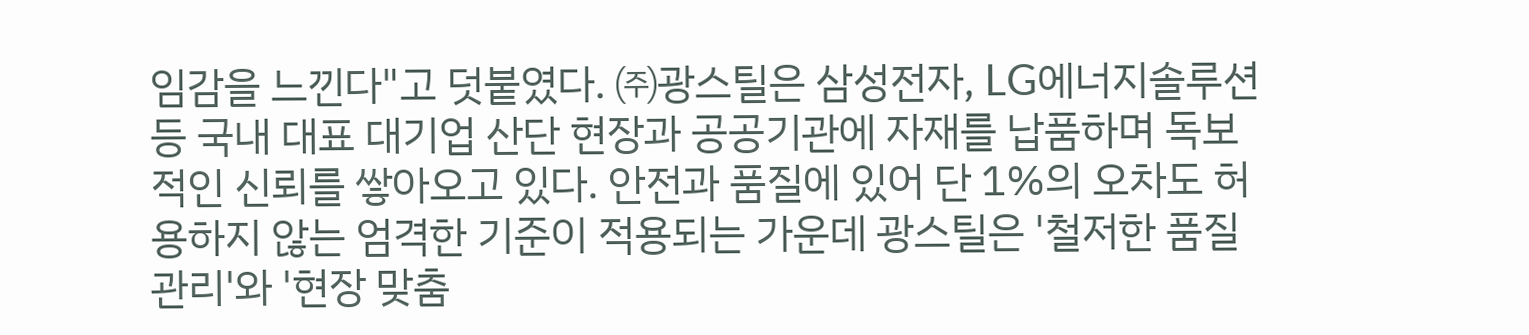임감을 느낀다"고 덧붙였다. ㈜광스틸은 삼성전자, LG에너지솔루션 등 국내 대표 대기업 산단 현장과 공공기관에 자재를 납품하며 독보적인 신뢰를 쌓아오고 있다. 안전과 품질에 있어 단 1%의 오차도 허용하지 않는 엄격한 기준이 적용되는 가운데 광스틸은 '철저한 품질관리'와 '현장 맞춤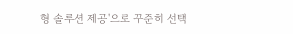형 솔루션 제공'으로 꾸준히 선택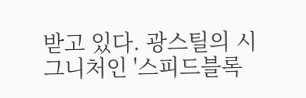받고 있다. 광스틸의 시그니처인 '스피드블록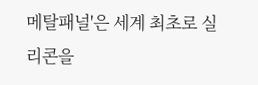메탈패널'은 세계 최초로 실리콘을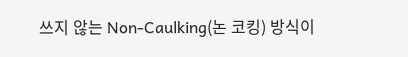쓰지 않는 Non-Caulking(논 코킹) 방식이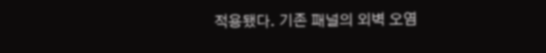적용됐다. 기존 패널의 외벽 오염